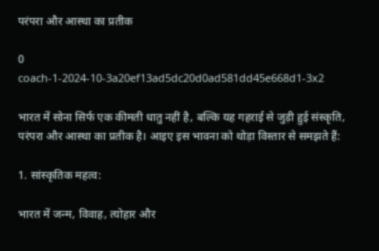परंपरा और आस्था का प्रतीक

0
coach-1-2024-10-3a20ef13ad5dc20d0ad581dd45e668d1-3x2

भारत में सोना सिर्फ एक कीमती धातु नहीं है, बल्कि यह गहराई से जुड़ी हुई संस्कृति, परंपरा और आस्था का प्रतीक है। आइए इस भावना को थोड़ा विस्तार से समझते हैं:

1. सांस्कृतिक महत्व:

भारत में जन्म, विवाह, त्योहार और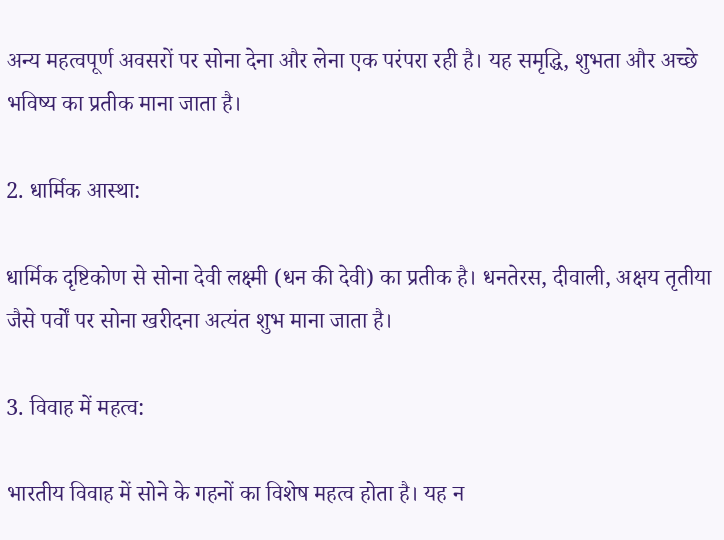अन्य महत्वपूर्ण अवसरों पर सोना देना और लेना एक परंपरा रही है। यह समृद्धि, शुभता और अच्छे भविष्य का प्रतीक माना जाता है।

2. धार्मिक आस्था:

धार्मिक दृष्टिकोण से सोना देवी लक्ष्मी (धन की देवी) का प्रतीक है। धनतेरस, दीवाली, अक्षय तृतीया जैसे पर्वों पर सोना खरीदना अत्यंत शुभ माना जाता है।

3. विवाह में महत्व:

भारतीय विवाह में सोने के गहनों का विशेष महत्व होता है। यह न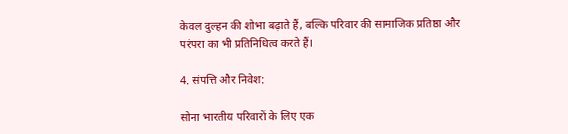केवल दुल्हन की शोभा बढ़ाते हैं, बल्कि परिवार की सामाजिक प्रतिष्ठा और परंपरा का भी प्रतिनिधित्व करते हैं।

4. संपत्ति और निवेश:

सोना भारतीय परिवारों के लिए एक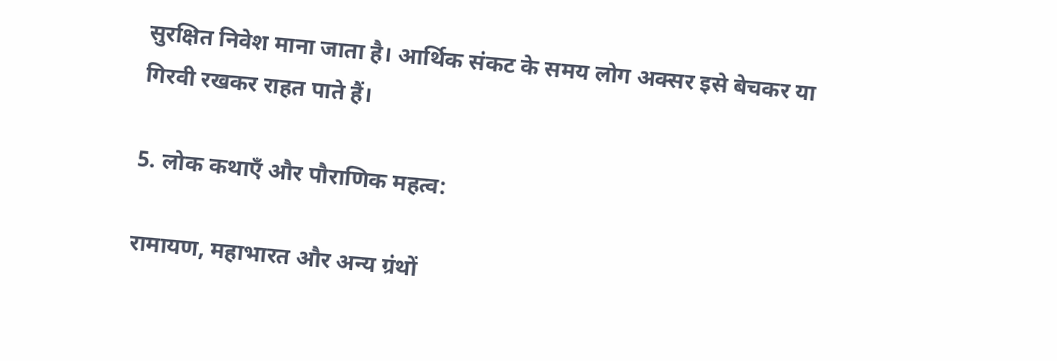सुरक्षित निवेश माना जाता है। आर्थिक संकट के समय लोग अक्सर इसे बेचकर या गिरवी रखकर राहत पाते हैं।

5. लोक कथाएँ और पौराणिक महत्व:

रामायण, महाभारत और अन्य ग्रंथों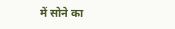में सोने का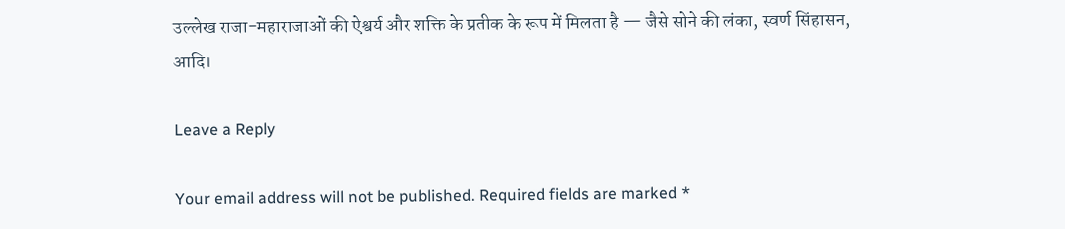उल्लेख राजा-महाराजाओं की ऐश्वर्य और शक्ति के प्रतीक के रूप में मिलता है — जैसे सोने की लंका, स्वर्ण सिंहासन, आदि।

Leave a Reply

Your email address will not be published. Required fields are marked *